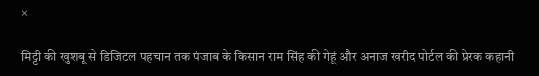×

मिट्टी की खुशबू से डिजिटल पहचान तक पंजाब के किसान राम सिंह की गेहूं और अनाज खरीद पोर्टल की प्रेरक कहानी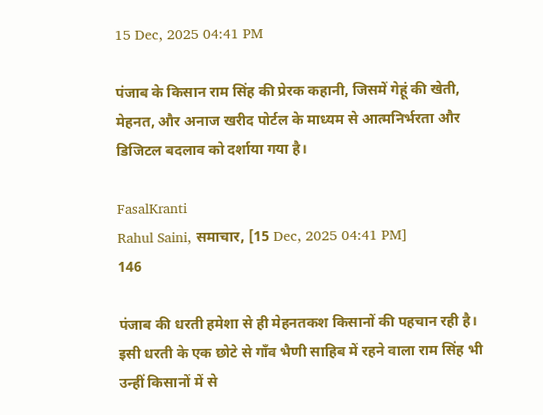15 Dec, 2025 04:41 PM

पंजाब के किसान राम सिंह की प्रेरक कहानी, जिसमें गेहूं की खेती, मेहनत, और अनाज खरीद पोर्टल के माध्यम से आत्मनिर्भरता और डिजिटल बदलाव को दर्शाया गया है।

FasalKranti
Rahul Saini, समाचार, [15 Dec, 2025 04:41 PM]
146

पंजाब की धरती हमेशा से ही मेहनतकश किसानों की पहचान रही है। इसी धरती के एक छोटे से गाँव भैणी साहिब में रहने वाला राम सिंह भी उन्हीं किसानों में से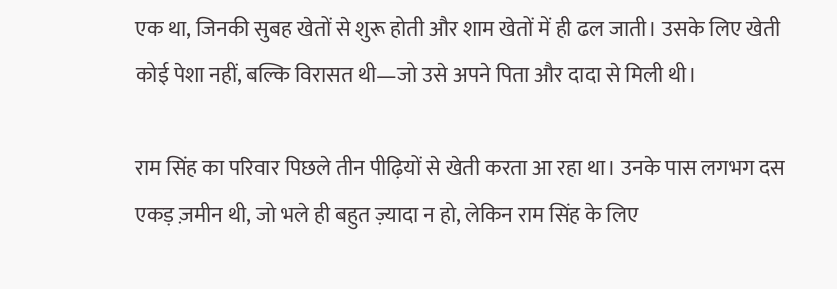एक था, जिनकी सुबह खेतों से शुरू होती और शाम खेतों में ही ढल जाती। उसके लिए खेती कोई पेशा नहीं, बल्कि विरासत थी—जो उसे अपने पिता और दादा से मिली थी।

राम सिंह का परिवार पिछले तीन पीढ़ियों से खेती करता आ रहा था। उनके पास लगभग दस एकड़ ज़मीन थी, जो भले ही बहुत ज़्यादा न हो, लेकिन राम सिंह के लिए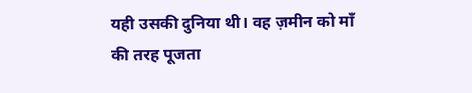यही उसकी दुनिया थी। वह ज़मीन को माँ की तरह पूजता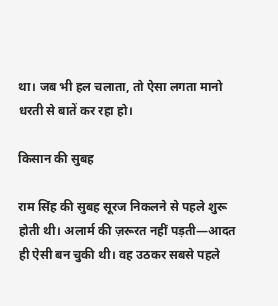था। जब भी हल चलाता, तो ऐसा लगता मानो धरती से बातें कर रहा हो।

किसान की सुबह

राम सिंह की सुबह सूरज निकलने से पहले शुरू होती थी। अलार्म की ज़रूरत नहीं पड़ती—आदत ही ऐसी बन चुकी थी। वह उठकर सबसे पहले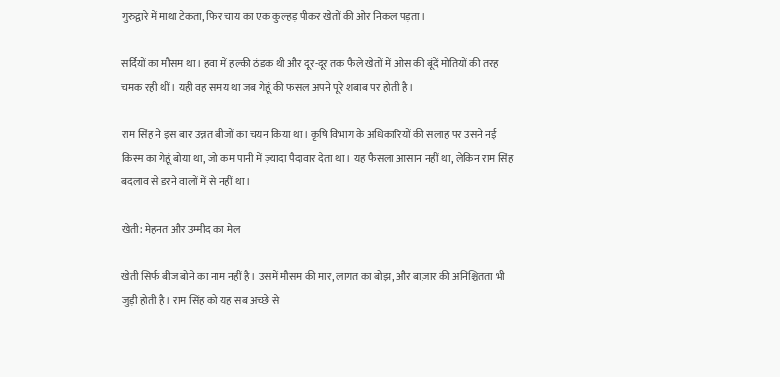गुरुद्वारे में माथा टेकता, फिर चाय का एक कुल्हड़ पीकर खेतों की ओर निकल पड़ता।

सर्दियों का मौसम था। हवा में हल्की ठंडक थी और दूर-दूर तक फैले खेतों में ओस की बूंदें मोतियों की तरह चमक रही थीं। यही वह समय था जब गेहूं की फसल अपने पूरे शबाब पर होती है।

राम सिंह ने इस बार उन्नत बीजों का चयन किया था। कृषि विभाग के अधिकारियों की सलाह पर उसने नई किस्म का गेहूं बोया था, जो कम पानी में ज़्यादा पैदावार देता था। यह फैसला आसान नहीं था, लेकिन राम सिंह बदलाव से डरने वालों में से नहीं था।

खेती: मेहनत और उम्मीद का मेल

खेती सिर्फ बीज बोने का नाम नहीं है। उसमें मौसम की मार, लागत का बोझ, और बाज़ार की अनिश्चितता भी जुड़ी होती है। राम सिंह को यह सब अच्छे से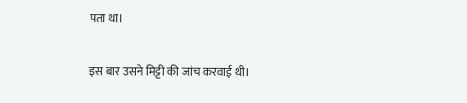पता था।

इस बार उसने मिट्टी की जांच करवाई थी।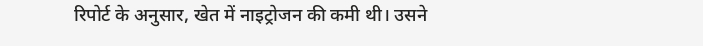रिपोर्ट के अनुसार, खेत में नाइट्रोजन की कमी थी। उसने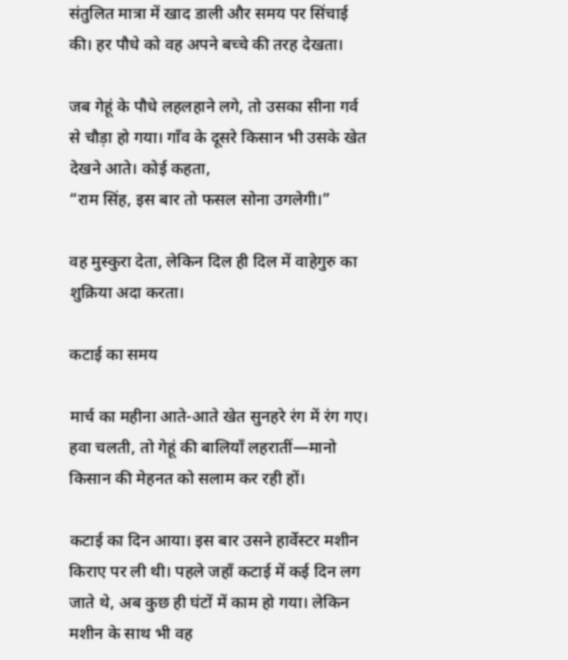संतुलित मात्रा में खाद डाली और समय पर सिंचाई की। हर पौधे को वह अपने बच्चे की तरह देखता।

जब गेहूं के पौधे लहलहाने लगे, तो उसका सीना गर्व से चौड़ा हो गया। गाँव के दूसरे किसान भी उसके खेत देखने आते। कोई कहता,
“राम सिंह, इस बार तो फसल सोना उगलेगी।”

वह मुस्कुरा देता, लेकिन दिल ही दिल में वाहेगुरु का शुक्रिया अदा करता।

कटाई का समय

मार्च का महीना आते-आते खेत सुनहरे रंग में रंग गए। हवा चलती, तो गेहूं की बालियाँ लहरातीं—मानो किसान की मेहनत को सलाम कर रही हों।

कटाई का दिन आया। इस बार उसने हार्वेस्टर मशीन किराए पर ली थी। पहले जहाँ कटाई में कई दिन लग जाते थे, अब कुछ ही घंटों में काम हो गया। लेकिन मशीन के साथ भी वह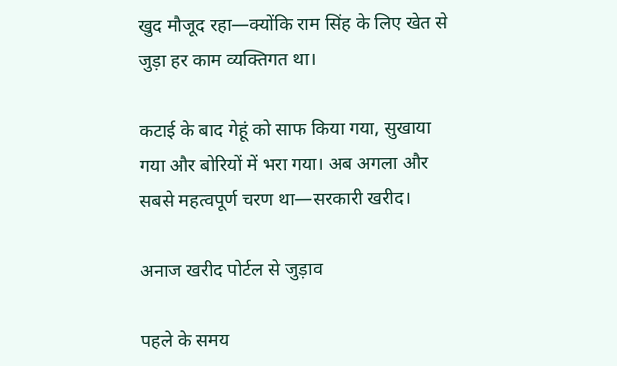खुद मौजूद रहा—क्योंकि राम सिंह के लिए खेत से जुड़ा हर काम व्यक्तिगत था।

कटाई के बाद गेहूं को साफ किया गया, सुखाया गया और बोरियों में भरा गया। अब अगला और सबसे महत्वपूर्ण चरण था—सरकारी खरीद।

अनाज खरीद पोर्टल से जुड़ाव

पहले के समय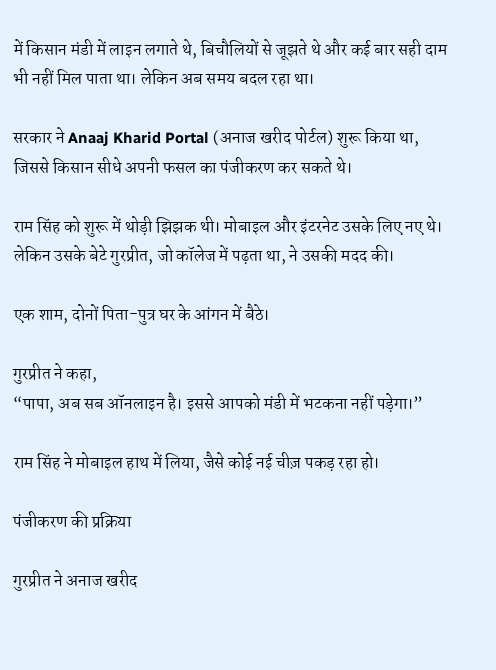में किसान मंडी में लाइन लगाते थे, बिचौलियों से जूझते थे और कई बार सही दाम भी नहीं मिल पाता था। लेकिन अब समय बदल रहा था।

सरकार ने Anaaj Kharid Portal (अनाज खरीद पोर्टल) शुरू किया था, जिससे किसान सीधे अपनी फसल का पंजीकरण कर सकते थे।

राम सिंह को शुरू में थोड़ी झिझक थी। मोबाइल और इंटरनेट उसके लिए नए थे। लेकिन उसके बेटे गुरप्रीत, जो कॉलेज में पढ़ता था, ने उसकी मदद की।

एक शाम, दोनों पिता-पुत्र घर के आंगन में बैठे।

गुरप्रीत ने कहा,
“पापा, अब सब ऑनलाइन है। इससे आपको मंडी में भटकना नहीं पड़ेगा।”

राम सिंह ने मोबाइल हाथ में लिया, जैसे कोई नई चीज़ पकड़ रहा हो।

पंजीकरण की प्रक्रिया

गुरप्रीत ने अनाज खरीद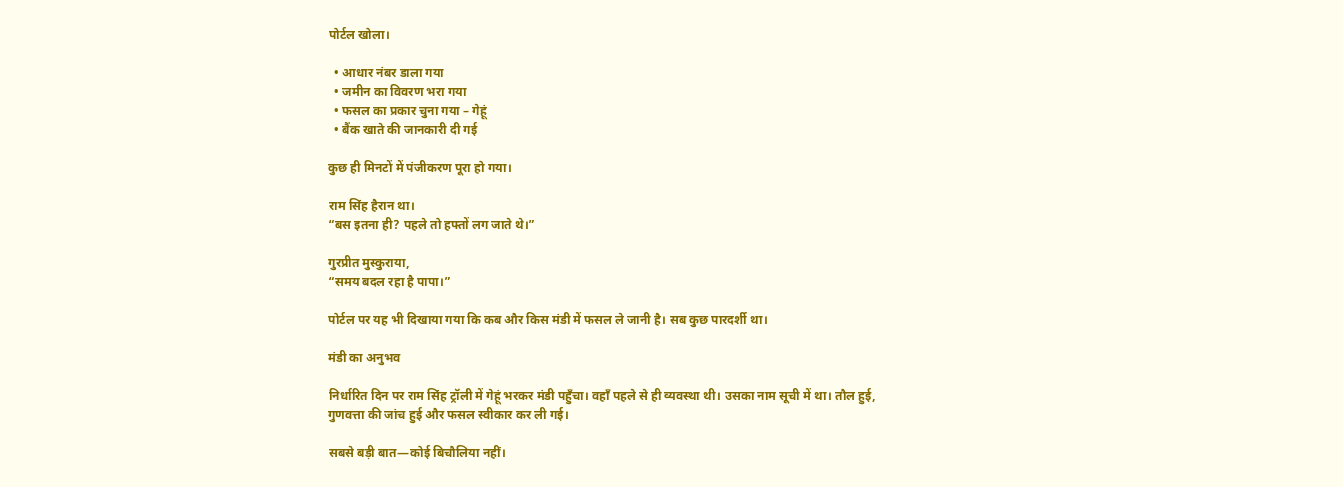पोर्टल खोला।

  • आधार नंबर डाला गया
  • जमीन का विवरण भरा गया
  • फसल का प्रकार चुना गया – गेहूं
  • बैंक खाते की जानकारी दी गई

कुछ ही मिनटों में पंजीकरण पूरा हो गया।

राम सिंह हैरान था।
“बस इतना ही? पहले तो हफ्तों लग जाते थे।”

गुरप्रीत मुस्कुराया,
“समय बदल रहा है पापा।”

पोर्टल पर यह भी दिखाया गया कि कब और किस मंडी में फसल ले जानी है। सब कुछ पारदर्शी था।

मंडी का अनुभव

निर्धारित दिन पर राम सिंह ट्रॉली में गेहूं भरकर मंडी पहुँचा। वहाँ पहले से ही व्यवस्था थी। उसका नाम सूची में था। तौल हुई, गुणवत्ता की जांच हुई और फसल स्वीकार कर ली गई।

सबसे बड़ी बात—कोई बिचौलिया नहीं।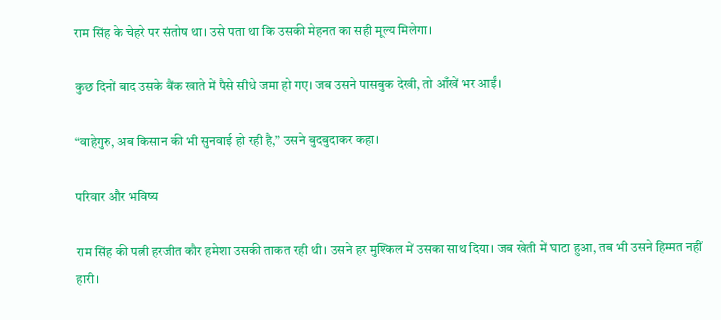राम सिंह के चेहरे पर संतोष था। उसे पता था कि उसकी मेहनत का सही मूल्य मिलेगा।

कुछ दिनों बाद उसके बैंक खाते में पैसे सीधे जमा हो गए। जब उसने पासबुक देखी, तो आँखें भर आईं।

“वाहेगुरु, अब किसान की भी सुनवाई हो रही है,” उसने बुदबुदाकर कहा।

परिवार और भविष्य

राम सिंह की पत्नी हरजीत कौर हमेशा उसकी ताकत रही थी। उसने हर मुश्किल में उसका साथ दिया। जब खेती में घाटा हुआ, तब भी उसने हिम्मत नहीं हारी।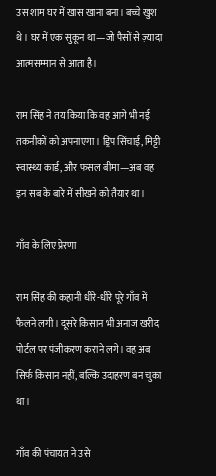उस शाम घर में खास खाना बना। बच्चे खुश थे। घर में एक सुकून था—जो पैसों से ज़्यादा आत्मसम्मान से आता है।

राम सिंह ने तय किया कि वह आगे भी नई तकनीकों को अपनाएगा। ड्रिप सिंचाई, मिट्टी स्वास्थ्य कार्ड, और फसल बीमा—अब वह इन सब के बारे में सीखने को तैयार था।

गाँव के लिए प्रेरणा

राम सिंह की कहानी धीरे-धीरे पूरे गाँव में फैलने लगी। दूसरे किसान भी अनाज खरीद पोर्टल पर पंजीकरण कराने लगे। वह अब सिर्फ किसान नहीं, बल्कि उदाहरण बन चुका था।

गाँव की पंचायत ने उसे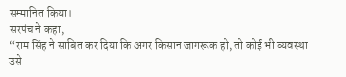सम्मानित किया।
सरपंच ने कहा,
“राम सिंह ने साबित कर दिया कि अगर किसान जागरूक हो, तो कोई भी व्यवस्था उसे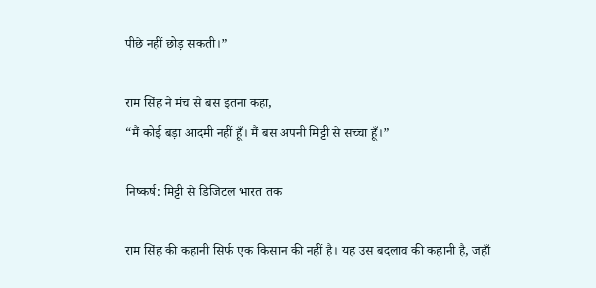पीछे नहीं छोड़ सकती।”

राम सिंह ने मंच से बस इतना कहा,
“मैं कोई बड़ा आदमी नहीं हूँ। मैं बस अपनी मिट्टी से सच्चा हूँ।”

निष्कर्ष: मिट्टी से डिजिटल भारत तक

राम सिंह की कहानी सिर्फ एक किसान की नहीं है। यह उस बदलाव की कहानी है, जहाँ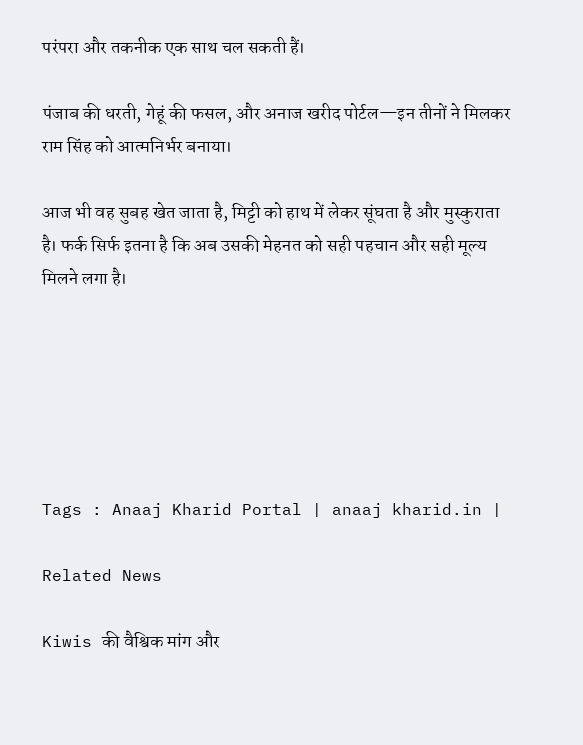परंपरा और तकनीक एक साथ चल सकती हैं।

पंजाब की धरती, गेहूं की फसल, और अनाज खरीद पोर्टल—इन तीनों ने मिलकर राम सिंह को आत्मनिर्भर बनाया।

आज भी वह सुबह खेत जाता है, मिट्टी को हाथ में लेकर सूंघता है और मुस्कुराता है। फर्क सिर्फ इतना है कि अब उसकी मेहनत को सही पहचान और सही मूल्य मिलने लगा है।






Tags : Anaaj Kharid Portal | anaaj kharid.in |

Related News

Kiwis की वैश्विक मांग और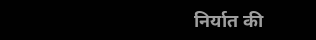निर्यात की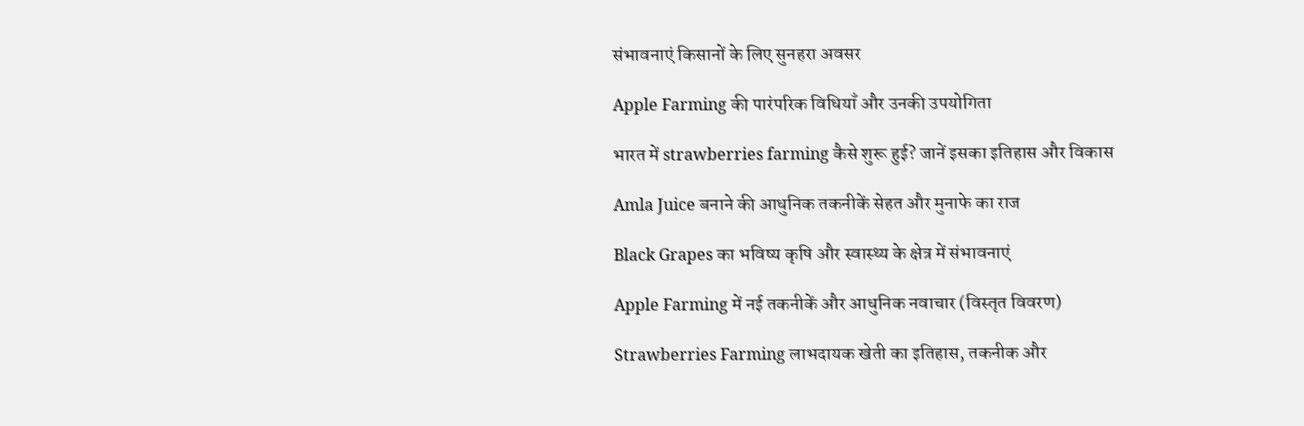संभावनाएं किसानों के लिए सुनहरा अवसर

Apple Farming की पारंपरिक विधियाँ और उनकी उपयोगिता

भारत में strawberries farming कैसे शुरू हुई? जानें इसका इतिहास और विकास

Amla Juice बनाने की आधुनिक तकनीकें सेहत और मुनाफे का राज

Black Grapes का भविष्य कृषि और स्वास्थ्य के क्षेत्र में संभावनाएं

Apple Farming में नई तकनीकें और आधुनिक नवाचार (विस्तृत विवरण)

Strawberries Farming लाभदायक खेती का इतिहास, तकनीक और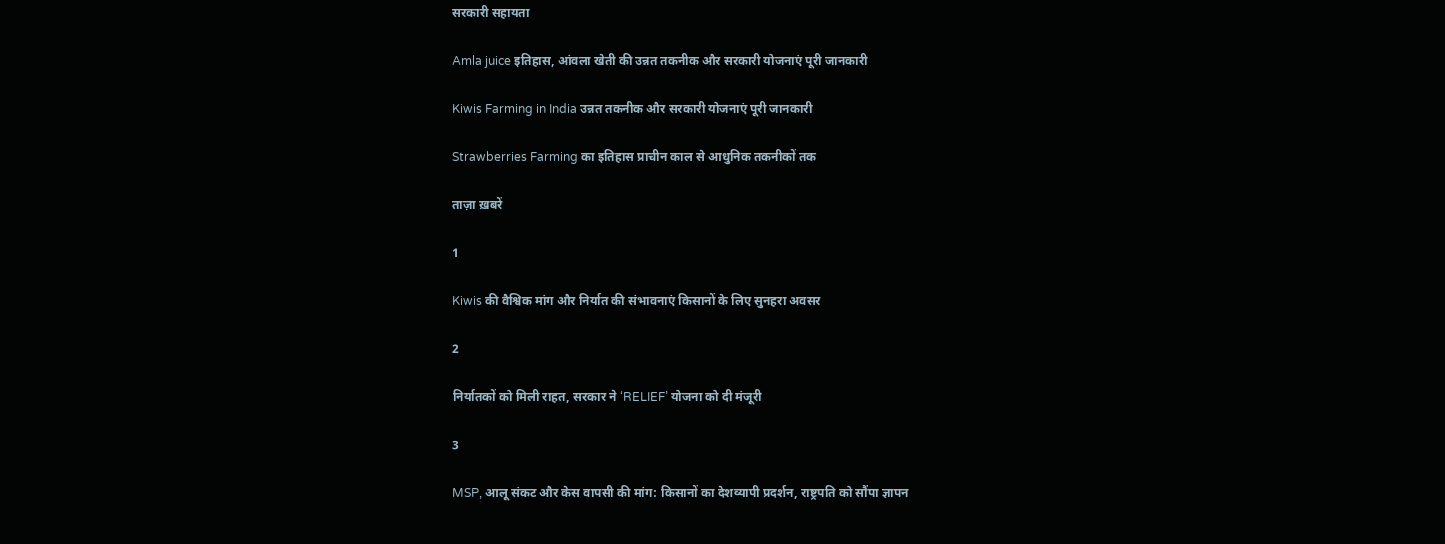सरकारी सहायता

Amla juice इतिहास, आंवला खेती की उन्नत तकनीक और सरकारी योजनाएं पूरी जानकारी

Kiwis Farming in India उन्नत तकनीक और सरकारी योजनाएं पूरी जानकारी

Strawberries Farming का इतिहास प्राचीन काल से आधुनिक तकनीकों तक

ताज़ा ख़बरें

1

Kiwis की वैश्विक मांग और निर्यात की संभावनाएं किसानों के लिए सुनहरा अवसर

2

निर्यातकों को मिली राहत, सरकार ने ‘RELIEF’ योजना को दी मंजूरी

3

MSP, आलू संकट और केस वापसी की मांग: किसानों का देशव्यापी प्रदर्शन, राष्ट्रपति को सौंपा ज्ञापन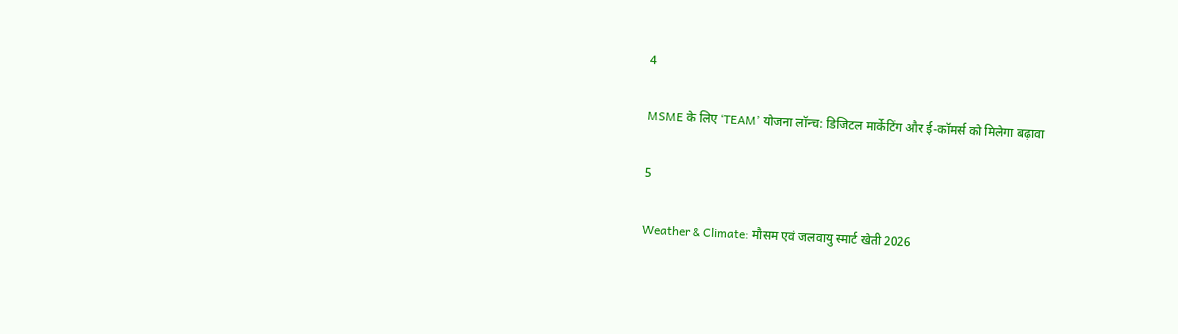4

MSME के लिए ‘TEAM’ योजना लॉन्च: डिजिटल मार्केटिंग और ई-कॉमर्स को मिलेगा बढ़ावा

5

Weather & Climate: मौसम एवं जलवायु स्मार्ट खेती 2026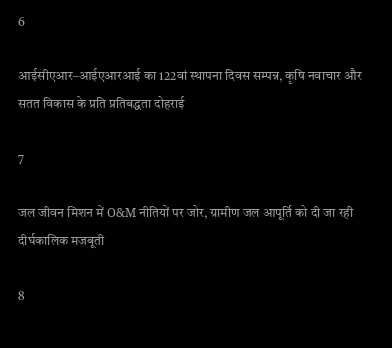6

आईसीएआर–आईएआरआई का 122वां स्थापना दिवस सम्पन्न, कृषि नवाचार और सतत विकास के प्रति प्रतिबद्धता दोहराई

7

जल जीवन मिशन में O&M नीतियों पर जोर, ग्रामीण जल आपूर्ति को दी जा रही दीर्घकालिक मजबूती

8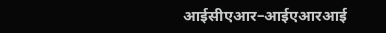आईसीएआर–आईएआरआई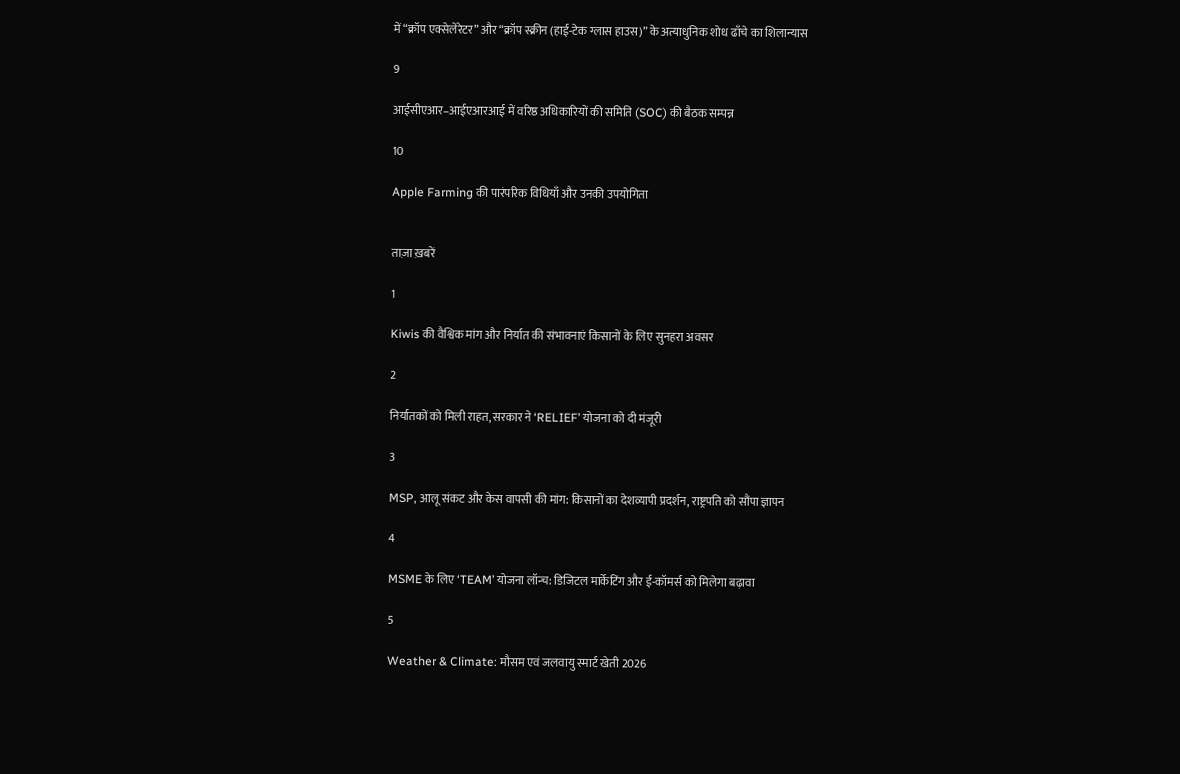में “क्रॉप एक्सेलेरेटर” और “क्रॉप स्क्रीन (हाई-टेक ग्लास हाउस)” के अत्याधुनिक शोध ढाँचे का शिलान्यास

9

आईसीएआर–आईएआरआई में वरिष्ठ अधिकारियों की समिति (SOC) की बैठक सम्पन्न

10

Apple Farming की पारंपरिक विधियाँ और उनकी उपयोगिता


ताज़ा ख़बरें

1

Kiwis की वैश्विक मांग और निर्यात की संभावनाएं किसानों के लिए सुनहरा अवसर

2

निर्यातकों को मिली राहत, सरकार ने ‘RELIEF’ योजना को दी मंजूरी

3

MSP, आलू संकट और केस वापसी की मांग: किसानों का देशव्यापी प्रदर्शन, राष्ट्रपति को सौंपा ज्ञापन

4

MSME के लिए ‘TEAM’ योजना लॉन्च: डिजिटल मार्केटिंग और ई-कॉमर्स को मिलेगा बढ़ावा

5

Weather & Climate: मौसम एवं जलवायु स्मार्ट खेती 2026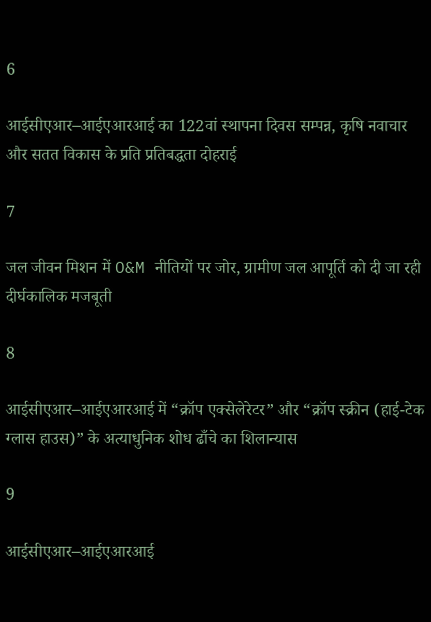6

आईसीएआर–आईएआरआई का 122वां स्थापना दिवस सम्पन्न, कृषि नवाचार और सतत विकास के प्रति प्रतिबद्धता दोहराई

7

जल जीवन मिशन में O&M नीतियों पर जोर, ग्रामीण जल आपूर्ति को दी जा रही दीर्घकालिक मजबूती

8

आईसीएआर–आईएआरआई में “क्रॉप एक्सेलेरेटर” और “क्रॉप स्क्रीन (हाई-टेक ग्लास हाउस)” के अत्याधुनिक शोध ढाँचे का शिलान्यास

9

आईसीएआर–आईएआरआई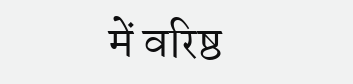में वरिष्ठ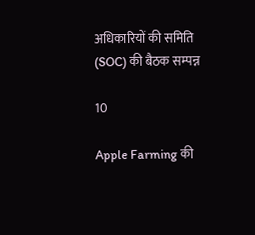अधिकारियों की समिति (SOC) की बैठक सम्पन्न

10

Apple Farming की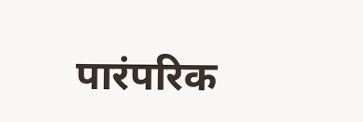पारंपरिक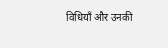विधियाँ और उनकी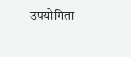उपयोगिता